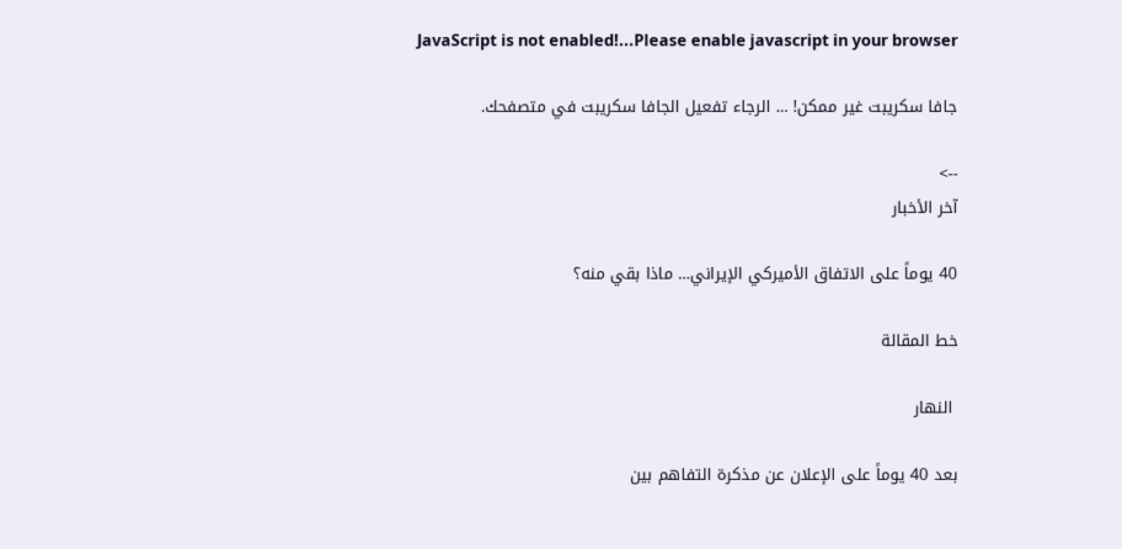JavaScript is not enabled!...Please enable javascript in your browser

جافا سكريبت غير ممكن! ... الرجاء تفعيل الجافا سكريبت في متصفحك.

-->
آخر الأخبار

40 يوماً على الاتفاق الأميركي الإيراني... ماذا بقي منه؟

خط المقالة

 النهار

بعد 40 يوماً على الإعلان عن مذكرة التفاهم بين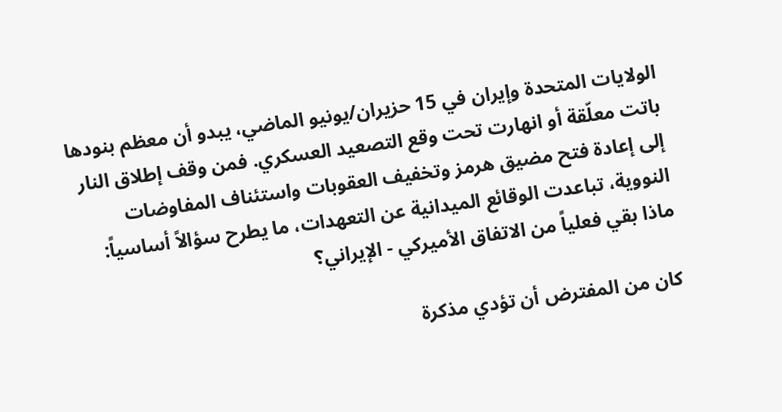الولايات المتحدة وإيران في 15 حزيران/يونيو الماضي، يبدو أن معظم بنودها باتت معلّقة أو انهارت تحت وقع التصعيد العسكري. فمن وقف إطلاق النار إلى إعادة فتح مضيق هرمز وتخفيف العقوبات واستئناف المفاوضات النووية، تباعدت الوقائع الميدانية عن التعهدات، ما يطرح سؤالاً أساسياً: ماذا بقي فعلياً من الاتفاق الأميركي - الإيراني؟

كان من المفترض أن تؤدي مذكرة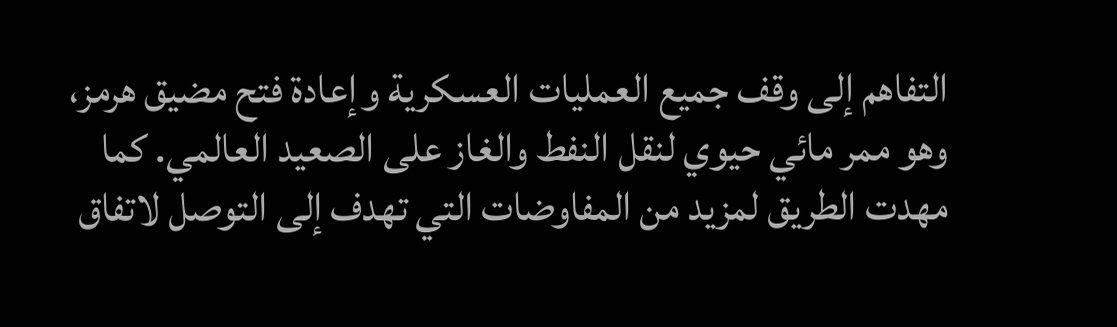التفاهم إلى وقف جميع العمليات العسكرية وإعادة فتح مضيق هرمز، وهو ممر مائي حيوي لنقل النفط والغاز على الصعيد العالمي. كما مهدت الطريق لمزيد من المفاوضات التي تهدف إلى التوصل لاتفاق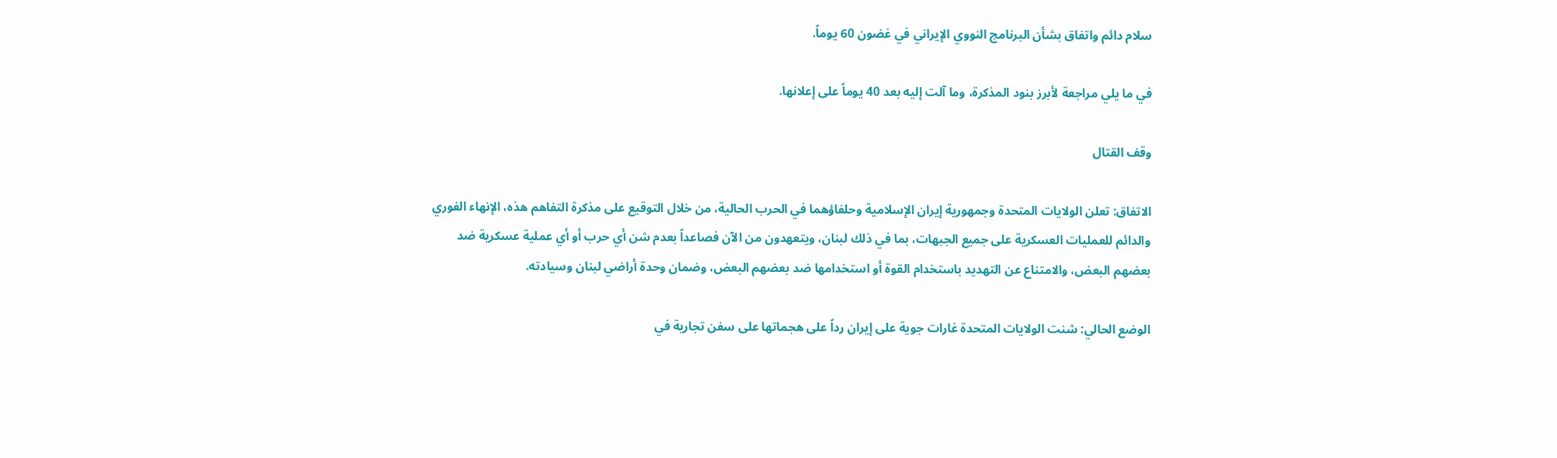سلام دائم واتفاق بشأن البرنامج النووي الإيراني في غضون 60 يوماً.

في ما يلي مراجعة لأبرز بنود المذكرة، وما آلت إليه بعد 40 يوماً على إعلانها.

وقف القتال

الاتفاق: تعلن الولايات المتحدة وجمهورية إيران الإسلامية وحلفاؤهما في الحرب الحالية، من خلال التوقيع على مذكرة التفاهم هذه، الإنهاء الفوري والدائم للعمليات العسكرية على جميع الجبهات، بما في ذلك لبنان، ويتعهدون من الآن فصاعداً بعدم شن أي حرب أو أي عملية عسكرية ضد بعضهم البعض، والامتناع عن التهديد باستخدام القوة أو استخدامها ضد بعضهم البعض، وضمان وحدة أراضي لبنان وسيادته.

الوضع الحالي: شنت الولايات المتحدة غارات جوية على إيران رداً على هجماتها على سفن تجارية في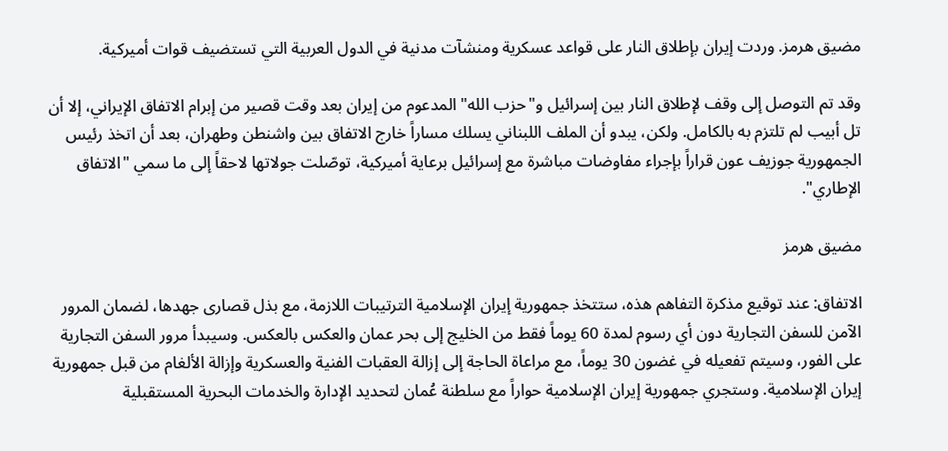مضيق هرمز. وردت إيران بإطلاق النار على قواعد عسكرية ومنشآت مدنية في الدول العربية التي تستضيف قوات أميركية.

وقد تم التوصل إلى وقف لإطلاق النار بين إسرائيل و"حزب الله" المدعوم من إيران بعد وقت قصير من إبرام الاتفاق الإيراني، إلا أن تل أبيب لم تلتزم به بالكامل. ولكن، يبدو أن الملف اللبناني يسلك مساراً خارج الاتفاق بين واشنطن وطهران، بعد أن اتخذ رئيس الجمهورية جوزيف عون قراراً بإجراء مفاوضات مباشرة مع إسرائيل برعاية أميركية، توصّلت جولاتها لاحقاً إلى ما سمي "الاتفاق الإطاري".

مضيق هرمز

الاتفاق: عند توقيع مذكرة التفاهم هذه، ستتخذ جمهورية إيران الإسلامية الترتيبات اللازمة، مع بذل قصارى جهدها، لضمان المرور الآمن للسفن التجارية دون أي رسوم لمدة 60 يوماً فقط من الخليج إلى بحر عمان والعكس بالعكس. وسيبدأ مرور السفن التجارية على الفور، وسيتم تفعيله في غضون 30 يوماً، مع مراعاة الحاجة إلى إزالة العقبات الفنية والعسكرية وإزالة الألغام من قبل جمهورية إيران الإسلامية. وستجري جمهورية إيران الإسلامية حواراً مع سلطنة عُمان لتحديد الإدارة والخدمات البحرية المستقبلية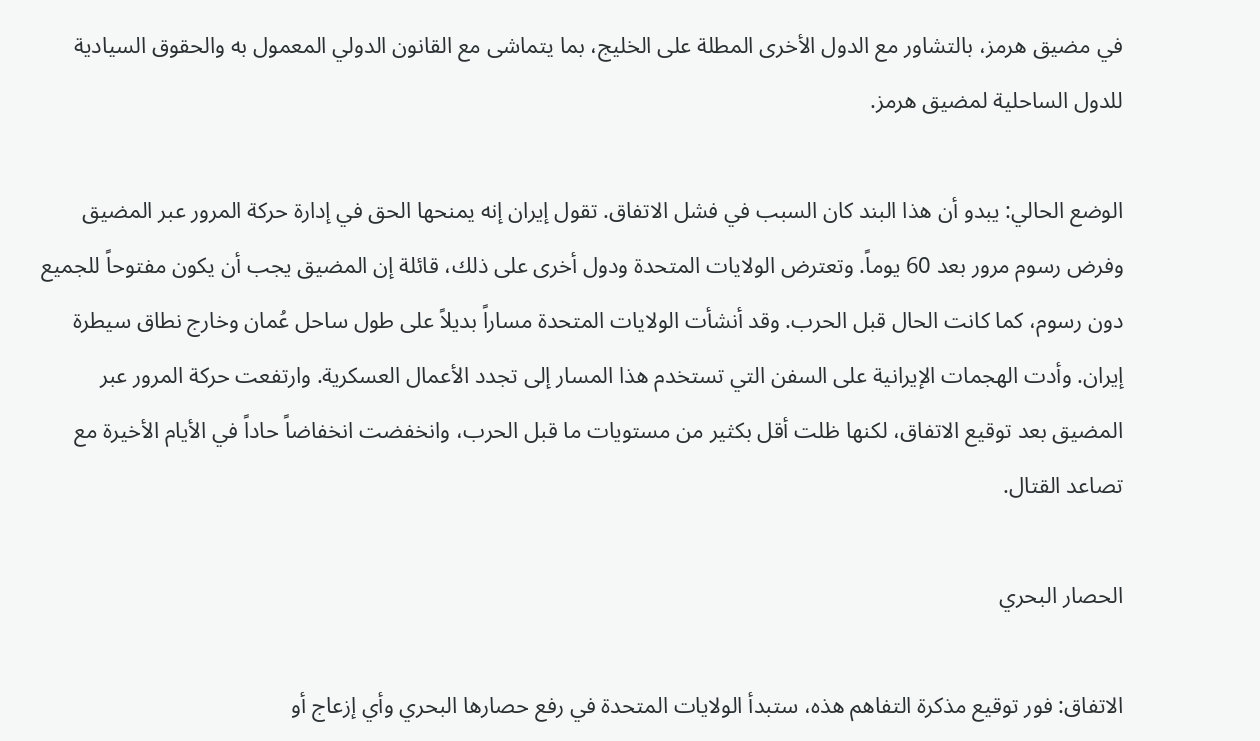في مضيق هرمز، بالتشاور مع الدول الأخرى المطلة على الخليج، بما يتماشى مع القانون الدولي المعمول به والحقوق السيادية للدول الساحلية لمضيق هرمز.

الوضع الحالي: يبدو أن هذا البند كان السبب في فشل الاتفاق. تقول إيران إنه يمنحها الحق في إدارة حركة المرور عبر المضيق وفرض رسوم مرور بعد 60 يوماً. وتعترض الولايات المتحدة ودول أخرى على ذلك، قائلة إن المضيق يجب أن يكون مفتوحاً للجميع دون رسوم، كما كانت الحال قبل الحرب. وقد أنشأت الولايات المتحدة مساراً بديلاً على طول ساحل عُمان وخارج نطاق سيطرة إيران. وأدت الهجمات الإيرانية على السفن التي تستخدم هذا المسار إلى تجدد الأعمال العسكرية. وارتفعت حركة المرور عبر المضيق بعد توقيع الاتفاق، لكنها ظلت أقل بكثير من مستويات ما قبل الحرب، وانخفضت انخفاضاً حاداً في الأيام الأخيرة مع تصاعد القتال.

الحصار البحري

الاتفاق: فور توقيع مذكرة التفاهم هذه، ستبدأ الولايات المتحدة في رفع حصارها البحري وأي إزعاج أو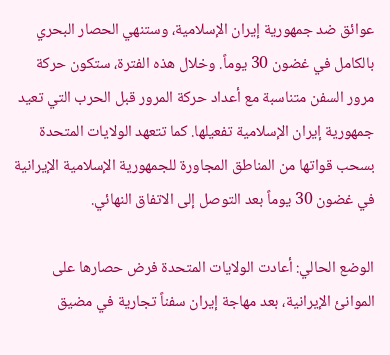عوائق ضد جمهورية إيران الإسلامية، وستنهي الحصار البحري بالكامل في غضون 30 يوماً. وخلال هذه الفترة، ستكون حركة مرور السفن متناسبة مع أعداد حركة المرور قبل الحرب التي تعيد جمهورية إيران الإسلامية تفعيلها. كما تتعهد الولايات المتحدة بسحب قواتها من المناطق المجاورة للجمهورية الإسلامية الإيرانية في غضون 30 يوماً بعد التوصل إلى الاتفاق النهائي.

الوضع الحالي: أعادت الولايات المتحدة فرض حصارها على الموانئ الإيرانية، بعد مهاجة إيران سفناً تجارية في مضيق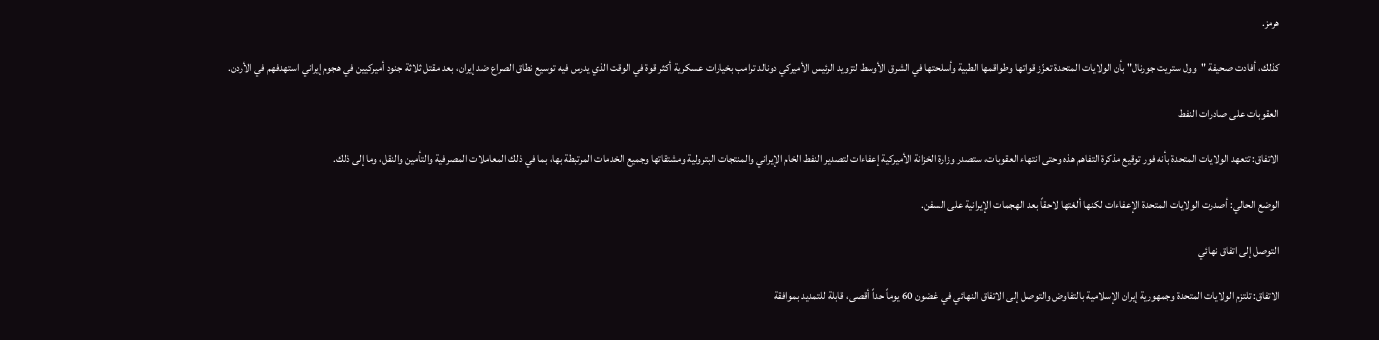هرمز.

كذلك، أفادت صحيفة "وول ستريت جورنال" بأن الولايات المتحدة تعزّز قواتها وطواقمها الطبية وأسلحتها في الشرق الأوسط لتزويد الرئيس الأميركي دونالد ترامب بخيارات عسكرية أكثر قوة في الوقت الذي يدرس فيه توسيع نطاق الصراع ضد إيران، بعد مقتل ثلاثة جنود أميركيين في هجوم إيراني استهدفهم في الأردن.

العقوبات على صادرات النفط

الاتفاق: تتعهد الولايات المتحدة بأنه فور توقيع مذكرة التفاهم هذه وحتى انتهاء العقوبات، ستصدر وزارة الخزانة الأميركية إعفاءات لتصدير النفط الخام الإيراني والمنتجات البترولية ومشتقاتها وجميع الخدمات المرتبطة بها، بما في ذلك المعاملات المصرفية والتأمين والنقل، وما إلى ذلك.

الوضع الحالي: أصدرت الولايات المتحدة الإعفاءات لكنها ألغتها لاحقاً بعد الهجمات الإيرانية على السفن.

التوصل إلى اتفاق نهائي

الاتفاق: تلتزم الولايات المتحدة وجمهورية إيران الإسلامية بالتفاوض والتوصل إلى الاتفاق النهائي في غضون 60 يوماً حداً أقصى، قابلة للتمديد بموافقة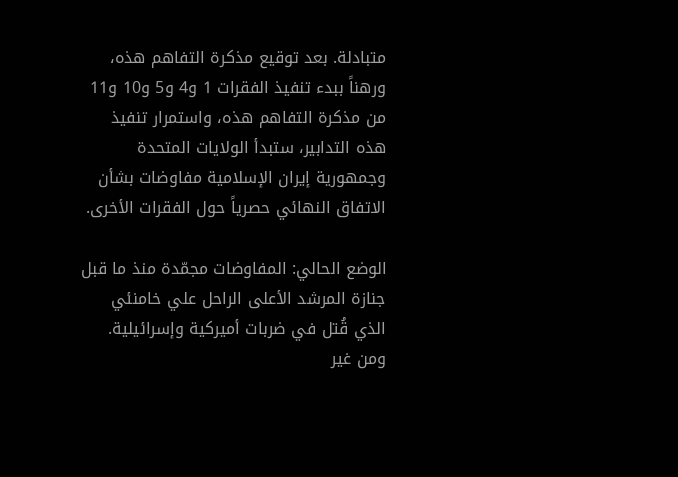متبادلة. بعد توقيع مذكرة التفاهم هذه، ورهناً ببدء تنفيذ الفقرات 1 و4 و5 و10 و11 من مذكرة التفاهم هذه، واستمرار تنفيذ هذه التدابير، ستبدأ الولايات المتحدة وجمهورية إيران الإسلامية مفاوضات بشأن الاتفاق النهائي حصرياً حول الفقرات الأخرى.

الوضع الحالي: المفاوضات مجمّدة منذ ما قبل جنازة المرشد الأعلى الراحل علي خامنئي الذي قُتل في ضربات أميركية وإسرائيلية. ومن غير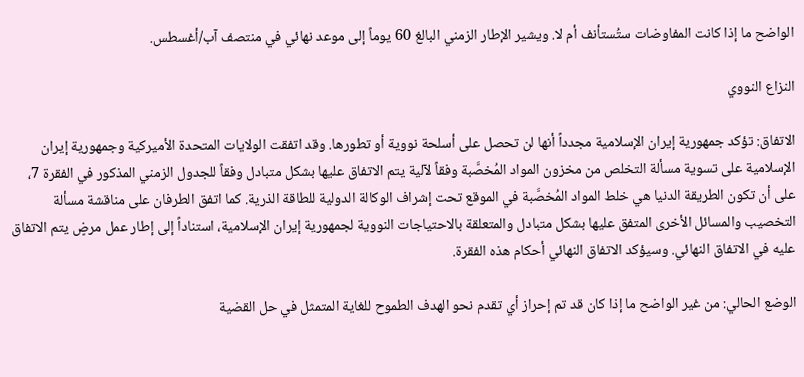الواضح ما إذا كانت المفاوضات ستُستأنف أم لا. ويشير الإطار الزمني البالغ 60 يوماً إلى موعد نهائي في منتصف آب/أغسطس.

النزاع النووي

الاتفاق: تؤكد جمهورية إيران الإسلامية مجدداً أنها لن تحصل على أسلحة نووية أو تطورها. وقد اتفقت الولايات المتحدة الأميركية وجمهورية إيران الإسلامية على تسوية مسألة التخلص من مخزون المواد المُخصَّبة وفقاً لآلية يتم الاتفاق عليها بشكل متبادل وفقاً للجدول الزمني المذكور في الفقرة 7، على أن تكون الطريقة الدنيا هي خلط المواد المُخصَّبة في الموقع تحت إشراف الوكالة الدولية للطاقة الذرية. كما اتفق الطرفان على مناقشة مسألة التخصيب والمسائل الأخرى المتفق عليها بشكل متبادل والمتعلقة بالاحتياجات النووية لجمهورية إيران الإسلامية، استناداً إلى إطار عمل مرضٍ يتم الاتفاق عليه في الاتفاق النهائي. وسيؤكد الاتفاق النهائي أحكام هذه الفقرة.

الوضع الحالي: من غير الواضح ما إذا كان قد تم إحراز أي تقدم نحو الهدف الطموح للغاية المتمثل في حل القضية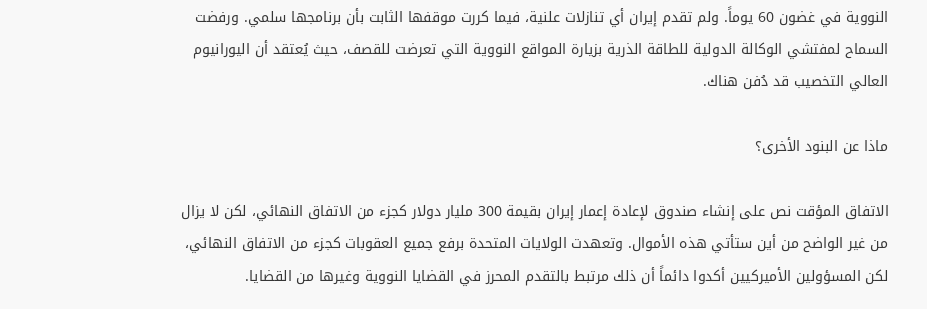النووية في غضون 60 يوماً. ولم تقدم إيران أي تنازلات علنية، فيما كررت موقفها الثابت بأن برنامجها سلمي. ورفضت السماح لمفتشي الوكالة الدولية للطاقة الذرية بزيارة المواقع النووية التي تعرضت للقصف، حيث يُعتقد أن اليورانيوم العالي التخصيب قد دُفن هناك.

ماذا عن البنود الأخرى؟

الاتفاق المؤقت نص على إنشاء صندوق لإعادة إعمار إيران بقيمة 300 مليار دولار كجزء من الاتفاق النهائي، لكن لا يزال من غير الواضح من أين ستأتي هذه الأموال. وتعهدت الولايات المتحدة برفع جميع العقوبات كجزء من الاتفاق النهائي، لكن المسؤولين الأميركيين أكدوا دائماً أن ذلك مرتبط بالتقدم المحرز في القضايا النووية وغيرها من القضايا.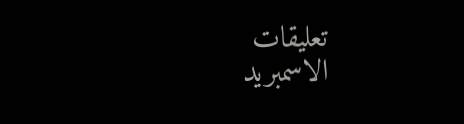تعليقات
الاسمبريد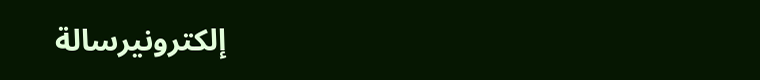إلكترونيرسالة